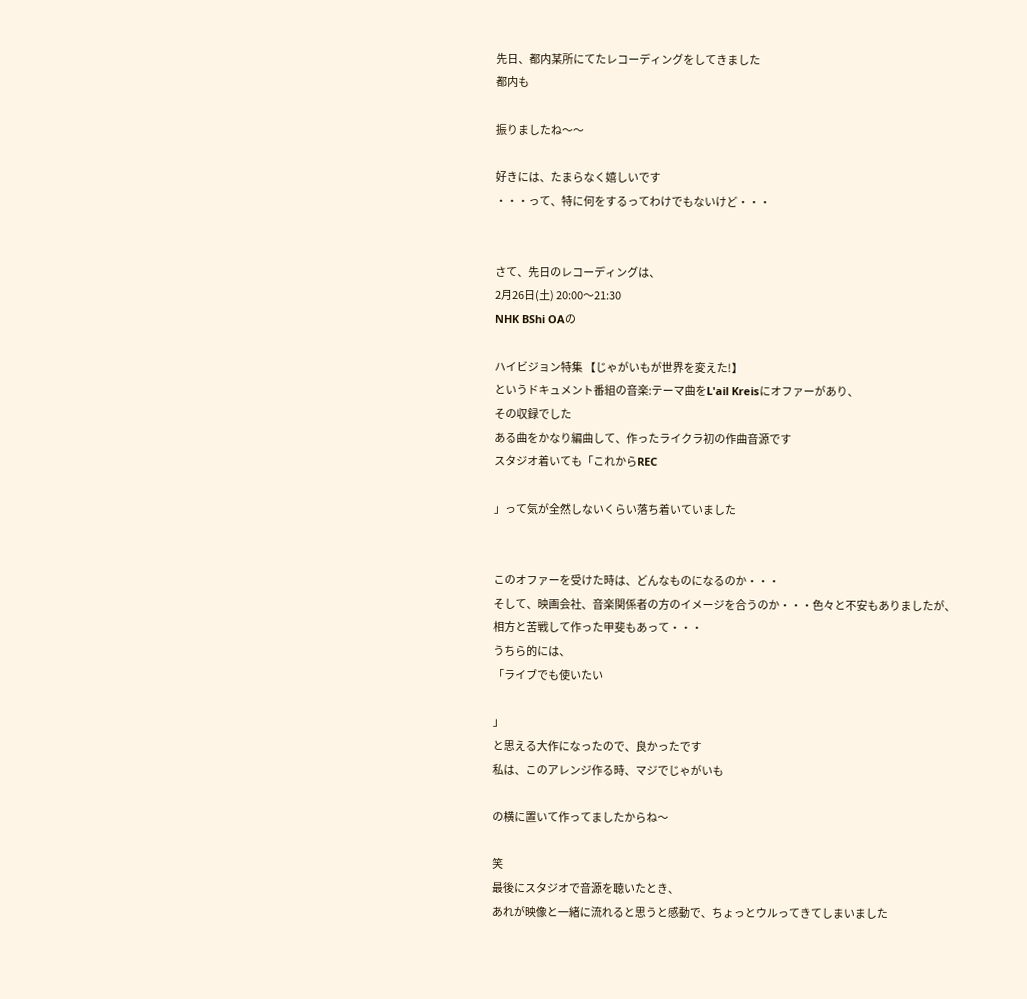先日、都内某所にてたレコーディングをしてきました
都内も

振りましたね〜〜

好きには、たまらなく嬉しいです
・・・って、特に何をするってわけでもないけど・・・


さて、先日のレコーディングは、
2月26日(土) 20:00〜21:30
NHK BShi OAの

ハイビジョン特集 【じゃがいもが世界を変えた!】
というドキュメント番組の音楽:テーマ曲をL'ail Kreisにオファーがあり、
その収録でした
ある曲をかなり編曲して、作ったライクラ初の作曲音源です
スタジオ着いても「これからREC

」って気が全然しないくらい落ち着いていました


このオファーを受けた時は、どんなものになるのか・・・
そして、映画会社、音楽関係者の方のイメージを合うのか・・・色々と不安もありましたが、
相方と苦戦して作った甲斐もあって・・・
うちら的には、
「ライブでも使いたい

」
と思える大作になったので、良かったです
私は、このアレンジ作る時、マジでじゃがいも

の横に置いて作ってましたからね〜

笑
最後にスタジオで音源を聴いたとき、
あれが映像と一緒に流れると思うと感動で、ちょっとウルってきてしまいました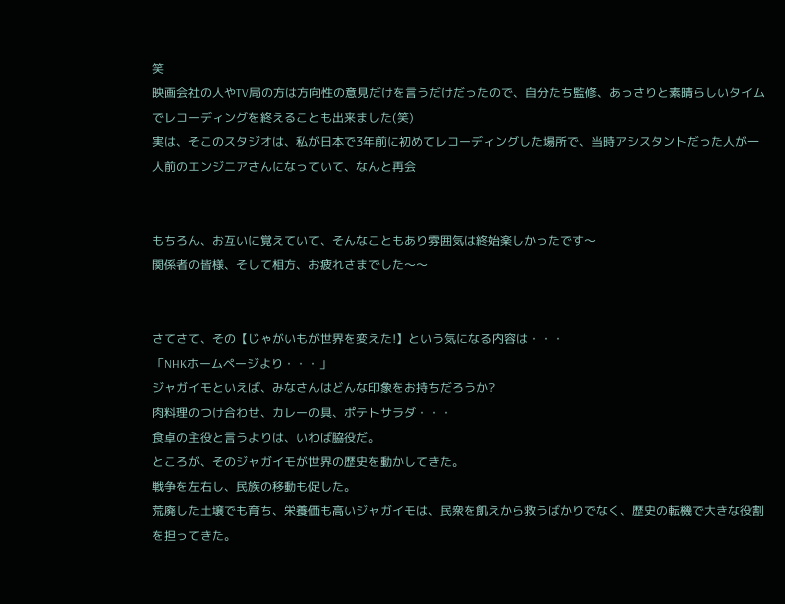笑
映画会社の人やTV局の方は方向性の意見だけを言うだけだったので、自分たち監修、あっさりと素晴らしいタイムでレコーディングを終えることも出来ました(笑)
実は、そこのスタジオは、私が日本で3年前に初めてレコーディングした場所で、当時アシスタントだった人が一人前のエンジニアさんになっていて、なんと再会


もちろん、お互いに覚えていて、そんなこともあり雰囲気は終始楽しかったです〜
関係者の皆様、そして相方、お疲れさまでした〜〜


さてさて、その【じゃがいもが世界を変えた!】という気になる内容は・・・
「NHKホームページより・・・」
ジャガイモといえば、みなさんはどんな印象をお持ちだろうか?
肉料理のつけ合わせ、カレーの具、ポテトサラダ・・・
食卓の主役と言うよりは、いわば脇役だ。
ところが、そのジャガイモが世界の歴史を動かしてきた。
戦争を左右し、民族の移動も促した。
荒廃した土壌でも育ち、栄養価も高いジャガイモは、民衆を飢えから救うばかりでなく、歴史の転機で大きな役割を担ってきた。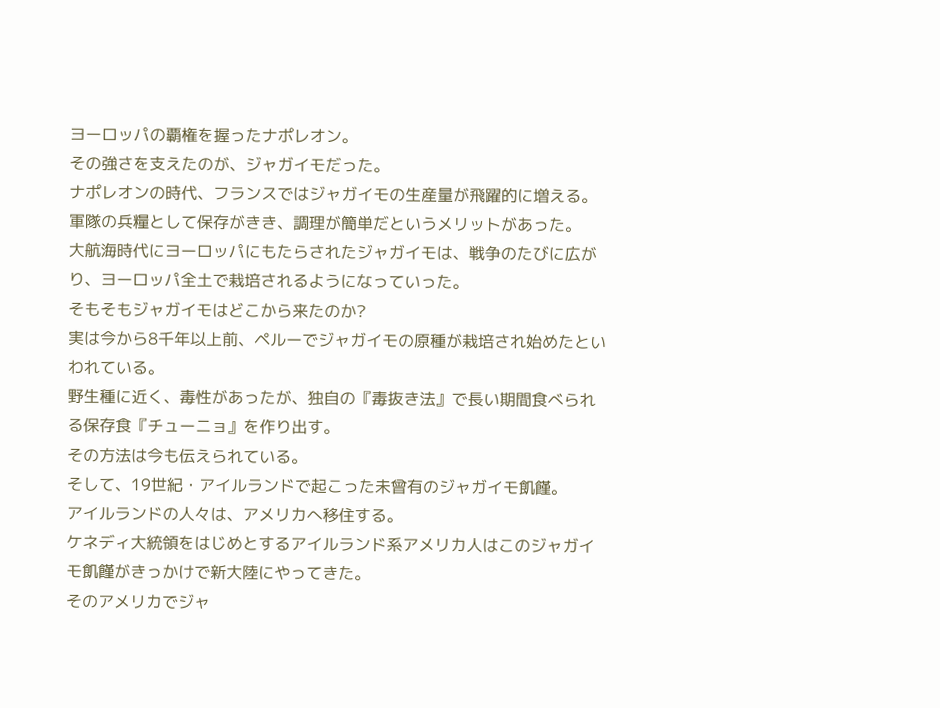ヨーロッパの覇権を握ったナポレオン。
その強さを支えたのが、ジャガイモだった。
ナポレオンの時代、フランスではジャガイモの生産量が飛躍的に増える。
軍隊の兵糧として保存がきき、調理が簡単だというメリットがあった。
大航海時代にヨーロッパにもたらされたジャガイモは、戦争のたびに広がり、ヨーロッパ全土で栽培されるようになっていった。
そもそもジャガイモはどこから来たのか?
実は今から8千年以上前、ペルーでジャガイモの原種が栽培され始めたといわれている。
野生種に近く、毒性があったが、独自の『毒抜き法』で長い期間食べられる保存食『チューニョ』を作り出す。
その方法は今も伝えられている。
そして、19世紀・アイルランドで起こった未曾有のジャガイモ飢饉。
アイルランドの人々は、アメリカへ移住する。
ケネディ大統領をはじめとするアイルランド系アメリカ人はこのジャガイモ飢饉がきっかけで新大陸にやってきた。
そのアメリカでジャ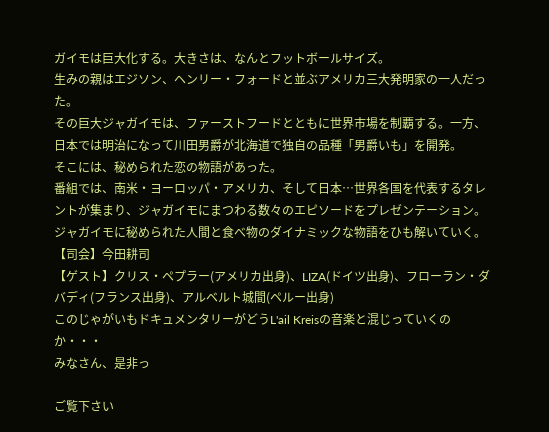ガイモは巨大化する。大きさは、なんとフットボールサイズ。
生みの親はエジソン、ヘンリー・フォードと並ぶアメリカ三大発明家の一人だった。
その巨大ジャガイモは、ファーストフードとともに世界市場を制覇する。一方、日本では明治になって川田男爵が北海道で独自の品種「男爵いも」を開発。
そこには、秘められた恋の物語があった。
番組では、南米・ヨーロッパ・アメリカ、そして日本…世界各国を代表するタレントが集まり、ジャガイモにまつわる数々のエピソードをプレゼンテーション。ジャガイモに秘められた人間と食べ物のダイナミックな物語をひも解いていく。
【司会】今田耕司
【ゲスト】クリス・ペプラー(アメリカ出身)、LIZA(ドイツ出身)、フローラン・ダバディ(フランス出身)、アルベルト城間(ペルー出身)
このじゃがいもドキュメンタリーがどうL'ail Kreisの音楽と混じっていくのか・・・
みなさん、是非っ

ご覧下さい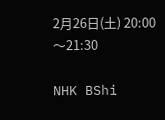2月26日(土) 20:00〜21:30

NHK BShi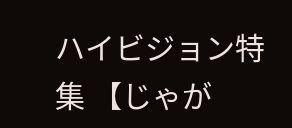ハイビジョン特集 【じゃが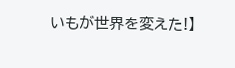いもが世界を変えた!】